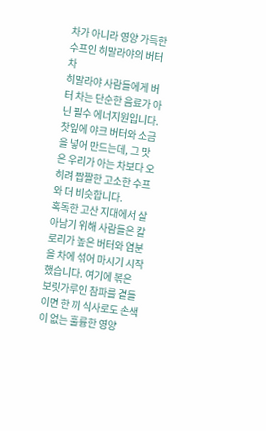차가 아니라 영양 가득한 수프인 히말라야의 버터 차
히말라야 사람들에게 버터 차는 단순한 음료가 아닌 필수 에너지원입니다. 찻잎에 야크 버터와 소금을 넣어 만드는데, 그 맛은 우리가 아는 차보다 오히려 짭짤한 고소한 수프와 더 비슷합니다.
혹독한 고산 지대에서 살아남기 위해 사람들은 칼로리가 높은 버터와 염분을 차에 섞어 마시기 시작했습니다. 여기에 볶은 보릿가루인 참파를 곁들이면 한 끼 식사로도 손색이 없는 훌륭한 영양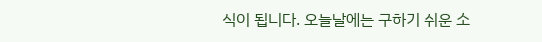식이 됩니다. 오늘날에는 구하기 쉬운 소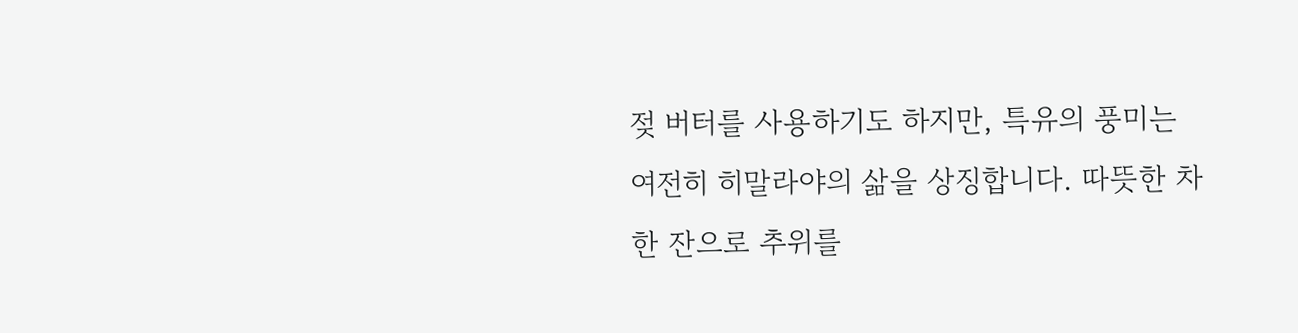젖 버터를 사용하기도 하지만, 특유의 풍미는 여전히 히말라야의 삶을 상징합니다. 따뜻한 차 한 잔으로 추위를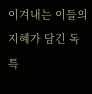이겨내는 이들의 지혜가 담긴 독특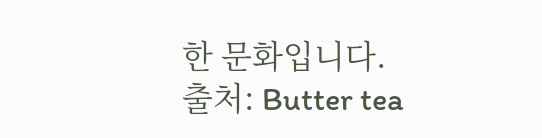한 문화입니다.
출처: Butter tea